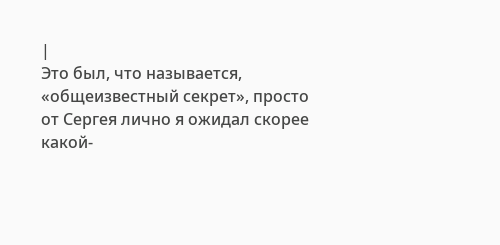|
Это был, что называется, «общеизвестный секрет», просто от Сергея лично я ожидал скорее какой-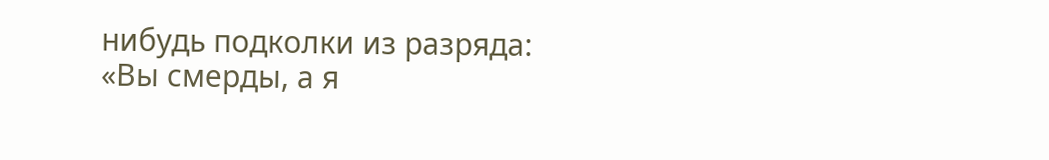нибудь подколки из разряда: «Вы смерды, а я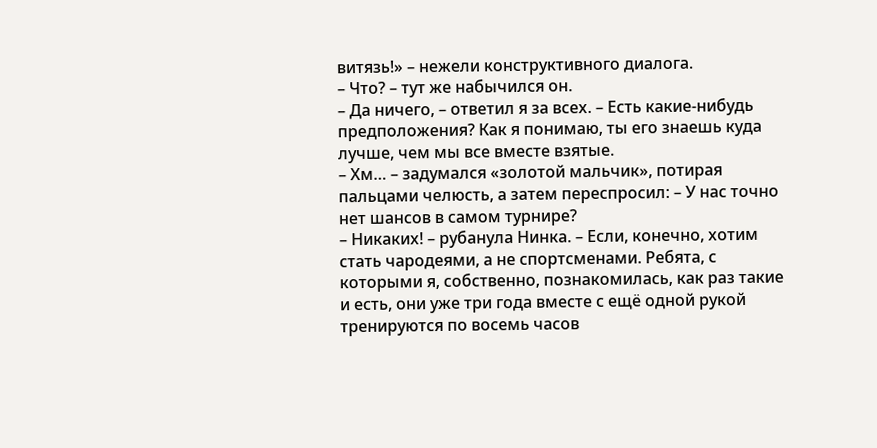витязь!» – нежели конструктивного диалога.
– Что? – тут же набычился он.
– Да ничего, – ответил я за всех. – Есть какие-нибудь предположения? Как я понимаю, ты его знаешь куда лучше, чем мы все вместе взятые.
– Хм… – задумался «золотой мальчик», потирая пальцами челюсть, а затем переспросил: – У нас точно нет шансов в самом турнире?
– Никаких! – рубанула Нинка. – Если, конечно, хотим стать чародеями, а не спортсменами. Ребята, с которыми я, собственно, познакомилась, как раз такие и есть, они уже три года вместе с ещё одной рукой тренируются по восемь часов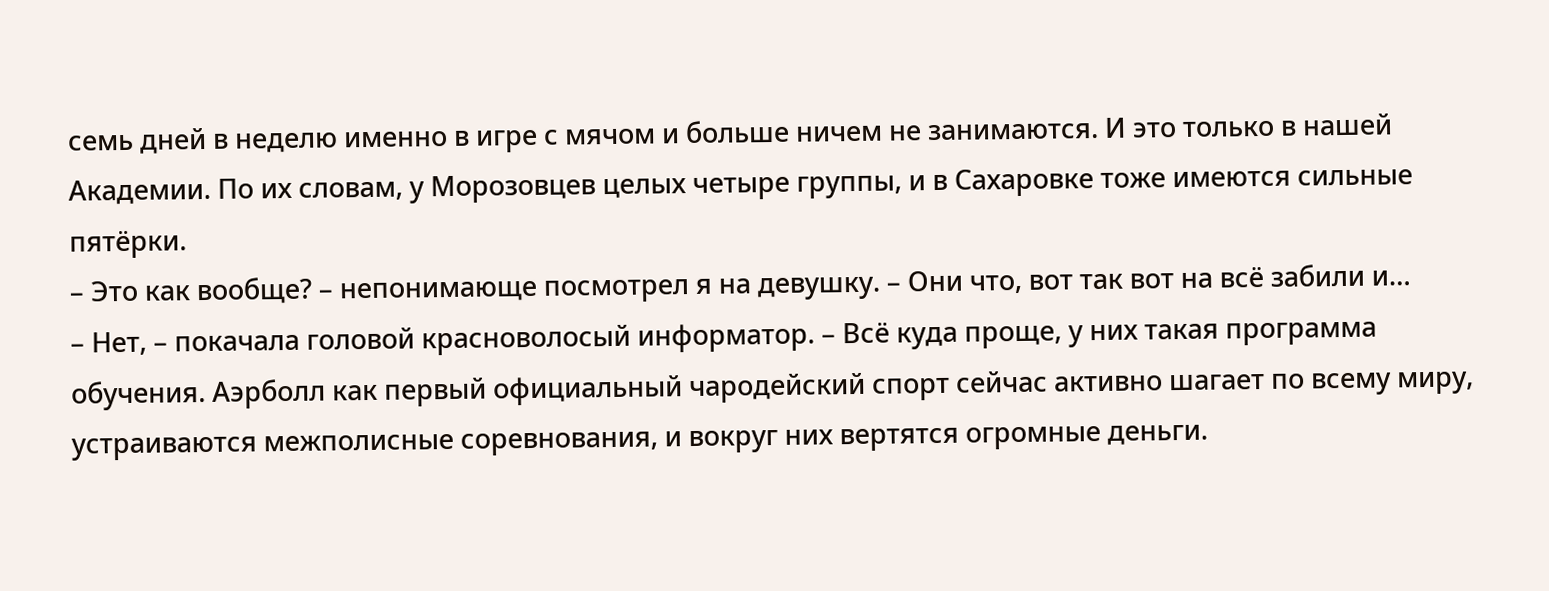семь дней в неделю именно в игре с мячом и больше ничем не занимаются. И это только в нашей Академии. По их словам, у Морозовцев целых четыре группы, и в Сахаровке тоже имеются сильные пятёрки.
– Это как вообще? – непонимающе посмотрел я на девушку. – Они что, вот так вот на всё забили и…
– Нет, – покачала головой красноволосый информатор. – Всё куда проще, у них такая программа обучения. Аэрболл как первый официальный чародейский спорт сейчас активно шагает по всему миру, устраиваются межполисные соревнования, и вокруг них вертятся огромные деньги.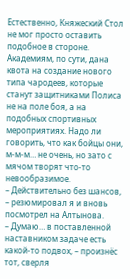Естественно, Княжеский Стол не мог просто оставить подобное в стороне. Академиям, по сути, дана квота на создание нового типа чародеев, которые станут защитниками Полиса не на поле боя, а на подобных спортивных мероприятиях. Надо ли говорить, что как бойцы они, м-м-м… не очень, но зато с мячом творят что-то невообразимое.
– Действительно без шансов, – резюмировал я и вновь посмотрел на Алтынова.
– Думаю… в поставленной наставником задаче есть какой-то подвох, – произнёс тот, сверля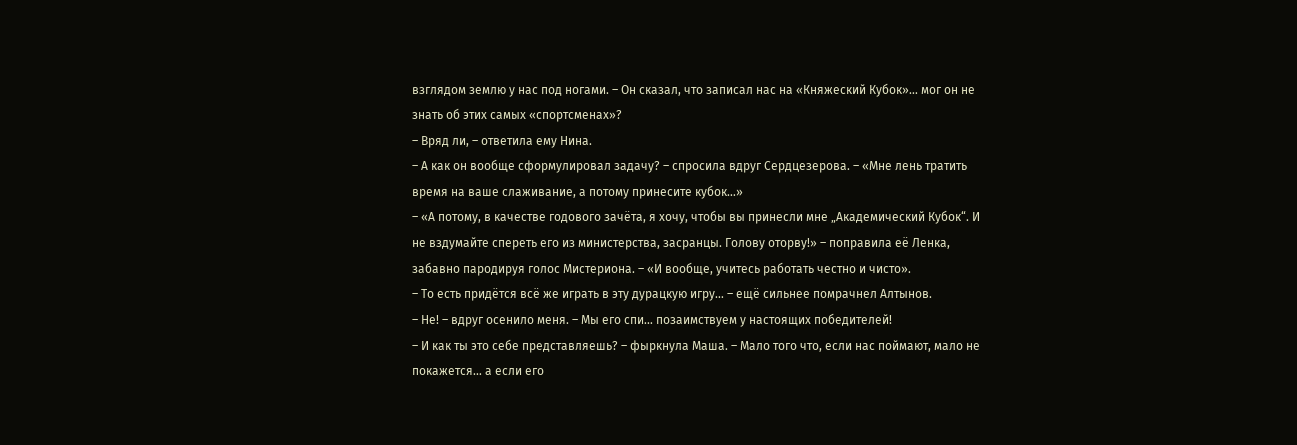взглядом землю у нас под ногами. – Он сказал, что записал нас на «Княжеский Кубок»… мог он не знать об этих самых «спортсменах»?
– Вряд ли, – ответила ему Нина.
– А как он вообще сформулировал задачу? – спросила вдруг Сердцезерова. – «Мне лень тратить время на ваше слаживание, а потому принесите кубок…»
– «А потому, в качестве годового зачёта, я хочу, чтобы вы принесли мне „Академический Кубок“. И не вздумайте спереть его из министерства, засранцы. Голову оторву!» – поправила её Ленка, забавно пародируя голос Мистериона. – «И вообще, учитесь работать честно и чисто».
– То есть придётся всё же играть в эту дурацкую игру… – ещё сильнее помрачнел Алтынов.
– Не! – вдруг осенило меня. – Мы его спи… позаимствуем у настоящих победителей!
– И как ты это себе представляешь? – фыркнула Маша. – Мало того что, если нас поймают, мало не покажется… а если его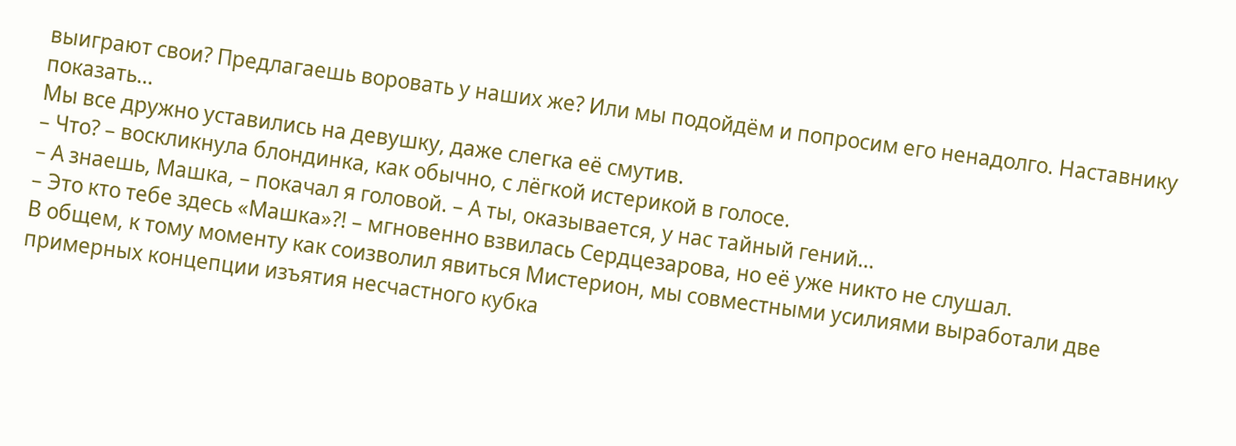выиграют свои? Предлагаешь воровать у наших же? Или мы подойдём и попросим его ненадолго. Наставнику показать…
Мы все дружно уставились на девушку, даже слегка её смутив.
– Что? – воскликнула блондинка, как обычно, с лёгкой истерикой в голосе.
– А знаешь, Машка, – покачал я головой. – А ты, оказывается, у нас тайный гений…
– Это кто тебе здесь «Машка»?! – мгновенно взвилась Сердцезарова, но её уже никто не слушал.
В общем, к тому моменту как соизволил явиться Мистерион, мы совместными усилиями выработали две примерных концепции изъятия несчастного кубка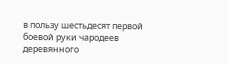в пользу шестьдесят первой боевой руки чародеев деревянного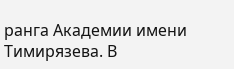ранга Академии имени Тимирязева. В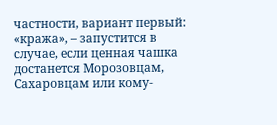частности, вариант первый: «кража», – запустится в случае, если ценная чашка достанется Морозовцам, Сахаровцам или кому-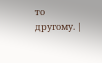то другому. |